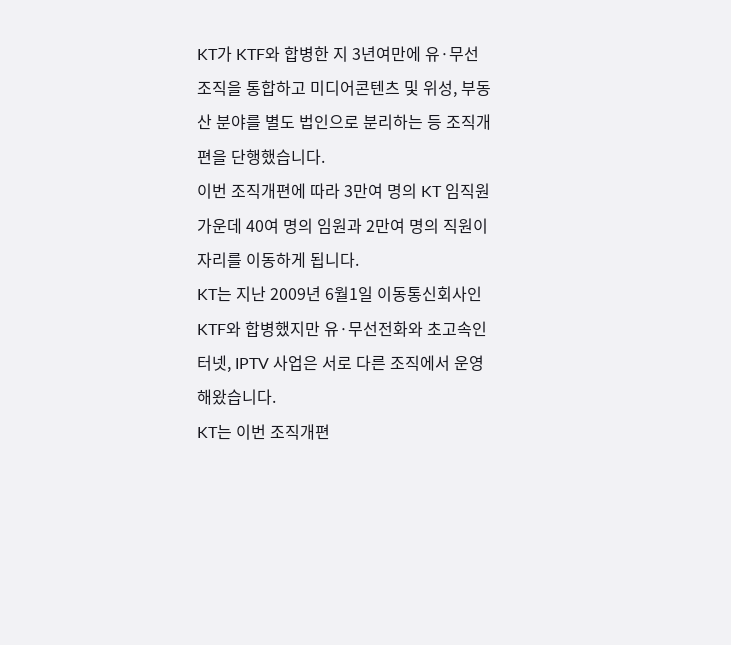KT가 KTF와 합병한 지 3년여만에 유·무선 조직을 통합하고 미디어콘텐츠 및 위성, 부동산 분야를 별도 법인으로 분리하는 등 조직개편을 단행했습니다.
이번 조직개편에 따라 3만여 명의 KT 임직원 가운데 40여 명의 임원과 2만여 명의 직원이 자리를 이동하게 됩니다.
KT는 지난 2009년 6월1일 이동통신회사인 KTF와 합병했지만 유·무선전화와 초고속인터넷, IPTV 사업은 서로 다른 조직에서 운영해왔습니다.
KT는 이번 조직개편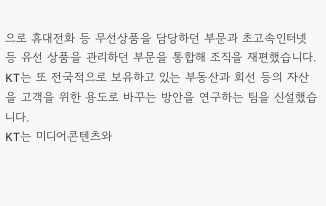으로 휴대전화 등 무선상품을 담당하던 부문과 초고속인터넷 등 유선 상품을 관리하던 부문을 통합해 조직을 재편했습니다.
KT는 또 전국적으로 보유하고 있는 부동산과 회선 등의 자산을 고객을 위한 용도로 바꾸는 방안을 연구하는 팀을 신설했습니다.
KT는 미디어콘텐츠와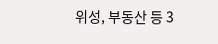위성, 부동산 등 3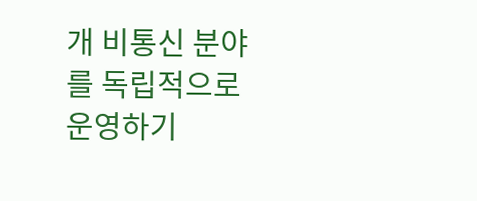개 비통신 분야를 독립적으로 운영하기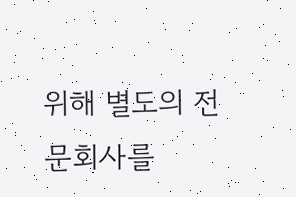위해 별도의 전문회사를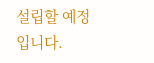설립할 예정입니다.